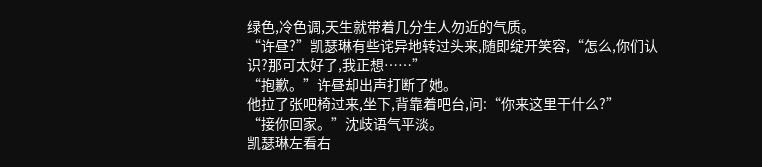绿色,冷色调,天生就带着几分生人勿近的气质。
“许昼?”凯瑟琳有些诧异地转过头来,随即绽开笑容,“怎么,你们认识?那可太好了,我正想……”
“抱歉。”许昼却出声打断了她。
他拉了张吧椅过来,坐下,背靠着吧台,问:“你来这里干什么?”
“接你回家。”沈歧语气平淡。
凯瑟琳左看右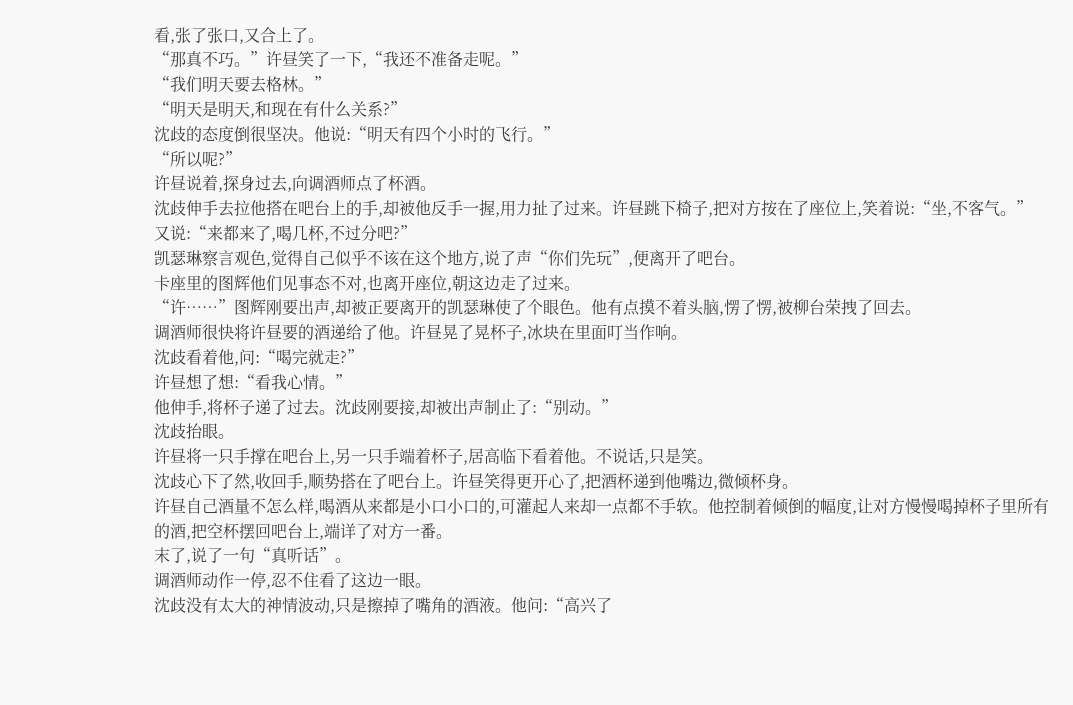看,张了张口,又合上了。
“那真不巧。”许昼笑了一下,“我还不准备走呢。”
“我们明天要去格林。”
“明天是明天,和现在有什么关系?”
沈歧的态度倒很坚决。他说:“明天有四个小时的飞行。”
“所以呢?”
许昼说着,探身过去,向调酒师点了杯酒。
沈歧伸手去拉他搭在吧台上的手,却被他反手一握,用力扯了过来。许昼跳下椅子,把对方按在了座位上,笑着说:“坐,不客气。”
又说:“来都来了,喝几杯,不过分吧?”
凯瑟琳察言观色,觉得自己似乎不该在这个地方,说了声“你们先玩”,便离开了吧台。
卡座里的图辉他们见事态不对,也离开座位,朝这边走了过来。
“许……”图辉刚要出声,却被正要离开的凯瑟琳使了个眼色。他有点摸不着头脑,愣了愣,被柳台荣拽了回去。
调酒师很快将许昼要的酒递给了他。许昼晃了晃杯子,冰块在里面叮当作响。
沈歧看着他,问:“喝完就走?”
许昼想了想:“看我心情。”
他伸手,将杯子递了过去。沈歧刚要接,却被出声制止了:“别动。”
沈歧抬眼。
许昼将一只手撑在吧台上,另一只手端着杯子,居高临下看着他。不说话,只是笑。
沈歧心下了然,收回手,顺势搭在了吧台上。许昼笑得更开心了,把酒杯递到他嘴边,微倾杯身。
许昼自己酒量不怎么样,喝酒从来都是小口小口的,可灌起人来却一点都不手软。他控制着倾倒的幅度,让对方慢慢喝掉杯子里所有的酒,把空杯摆回吧台上,端详了对方一番。
末了,说了一句“真听话”。
调酒师动作一停,忍不住看了这边一眼。
沈歧没有太大的神情波动,只是擦掉了嘴角的酒液。他问:“高兴了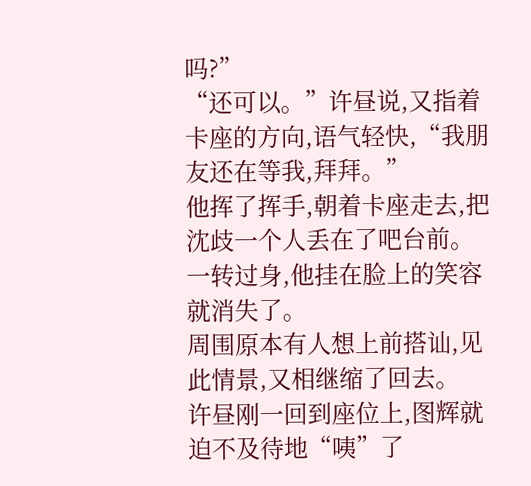吗?”
“还可以。”许昼说,又指着卡座的方向,语气轻快,“我朋友还在等我,拜拜。”
他挥了挥手,朝着卡座走去,把沈歧一个人丢在了吧台前。
一转过身,他挂在脸上的笑容就消失了。
周围原本有人想上前搭讪,见此情景,又相继缩了回去。
许昼刚一回到座位上,图辉就迫不及待地“咦”了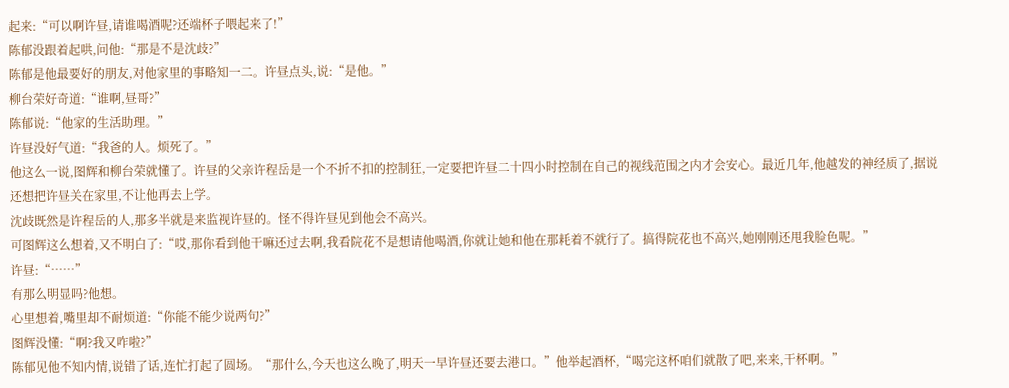起来:“可以啊许昼,请谁喝酒呢?还端杯子喂起来了!”
陈郁没跟着起哄,问他:“那是不是沈歧?”
陈郁是他最要好的朋友,对他家里的事略知一二。许昼点头,说:“是他。”
柳台荣好奇道:“谁啊,昼哥?”
陈郁说:“他家的生活助理。”
许昼没好气道:“我爸的人。烦死了。”
他这么一说,图辉和柳台荣就懂了。许昼的父亲许程岳是一个不折不扣的控制狂,一定要把许昼二十四小时控制在自己的视线范围之内才会安心。最近几年,他越发的神经质了,据说还想把许昼关在家里,不让他再去上学。
沈歧既然是许程岳的人,那多半就是来监视许昼的。怪不得许昼见到他会不高兴。
可图辉这么想着,又不明白了:“哎,那你看到他干嘛还过去啊,我看院花不是想请他喝酒,你就让她和他在那耗着不就行了。搞得院花也不高兴,她刚刚还甩我脸色呢。”
许昼:“……”
有那么明显吗?他想。
心里想着,嘴里却不耐烦道:“你能不能少说两句?”
图辉没懂:“啊?我又咋啦?”
陈郁见他不知内情,说错了话,连忙打起了圆场。“那什么,今天也这么晚了,明天一早许昼还要去港口。”他举起酒杯,“喝完这杯咱们就散了吧,来来,干杯啊。”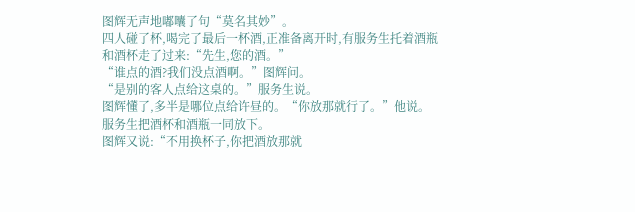图辉无声地嘟囔了句“莫名其妙”。
四人碰了杯,喝完了最后一杯酒,正准备离开时,有服务生托着酒瓶和酒杯走了过来:“先生,您的酒。”
“谁点的酒?我们没点酒啊。”图辉问。
“是别的客人点给这桌的。”服务生说。
图辉懂了,多半是哪位点给许昼的。“你放那就行了。”他说。
服务生把酒杯和酒瓶一同放下。
图辉又说:“不用换杯子,你把酒放那就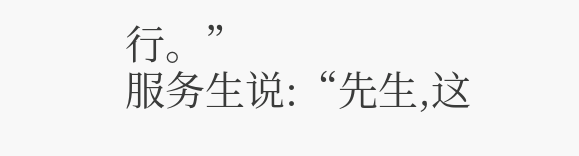行。”
服务生说:“先生,这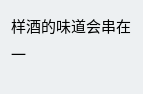样酒的味道会串在一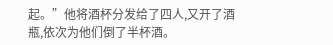起。”他将酒杯分发给了四人,又开了酒瓶,依次为他们倒了半杯酒。